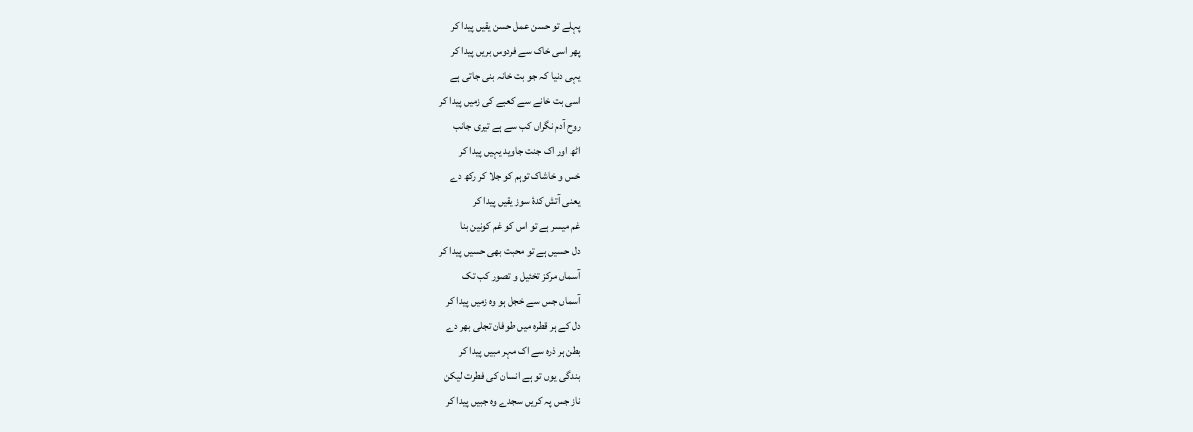پہلے تو حسن عمل حسن یقیں پیدا کر
پھر اسی خاک سے فردوس بریں پیدا کر
یہی دنیا کہ جو بت خانہ بنی جاتی ہے
اسی بت خانے سے کعبے کی زمیں پیدا کر
روح آدم نگراں کب سے ہے تیری جانب
اٹھ اور اک جنت جاوید یہیں پیدا کر
خس و خاشاک توہم کو جلا کر رکھ دے
یعنی آتش کدۂ سوز یقیں پیدا کر
غم میسر ہے تو اس کو غم کونین بنا
دل حسیں ہے تو محبت بھی حسیں پیدا کر
آسماں مرکز تخئیل و تصور کب تک
آسماں جس سے خجل ہو وہ زمیں پیدا کر
دل کے ہر قطرہ میں طوفان تجلی بھر دے
بطن ہر ذرہ سے اک مہر مبیں پیدا کر
بندگی یوں تو ہے انسان کی فطرت لیکن
ناز جس پہ کریں سجدے وہ جبیں پیدا کر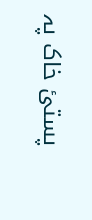پستئ خاک پہ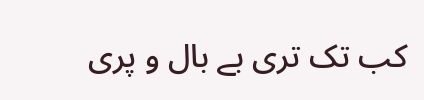کب تک تری بے بال و پری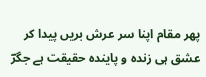پھر مقام اپنا سر عرش بریں پیدا کر
عشق ہی زندہ و پایندہ حقیقت ہے جگرؔ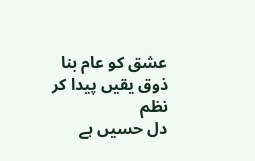عشق کو عام بنا ذوق یقیں پیدا کر
نظم
دل حسیں ہے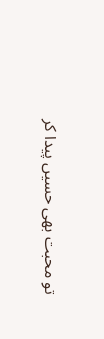تو محبت بھی حسیں پیدا کر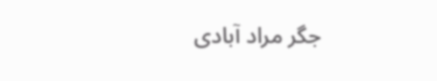جگر مراد آبادی